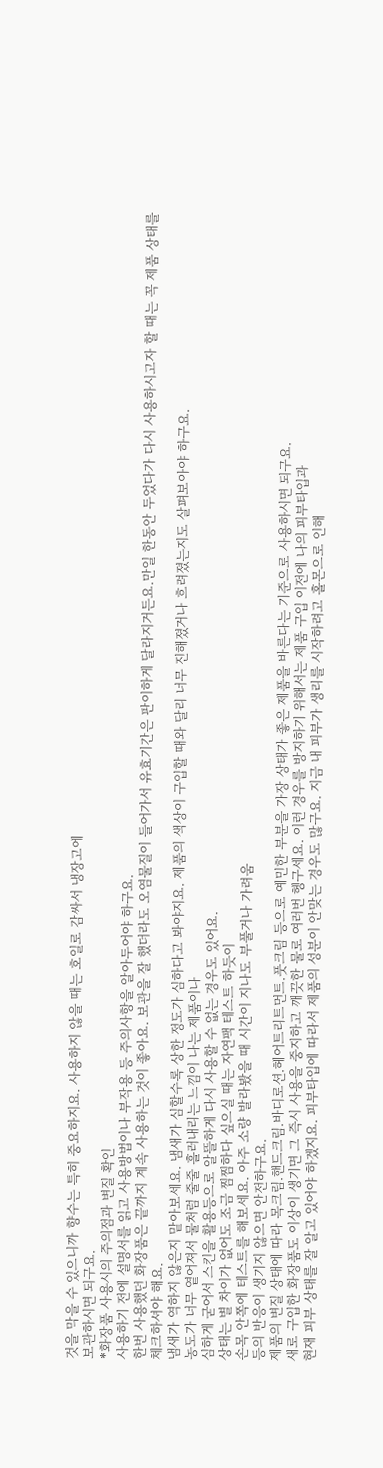것을 막을 수 있으니까 향수는 특히 중요하지요. 사용하지 않을 때는 호일로 감싸서 냉장고에
보관하시면 되구요.
*화장품 사용시의 주의점과 변질 확인
사용하기 전에 설명서를 읽고 사용방법이나 부작용 등 주의사항을 알아두어야 하구요.
한번 사용했던 화장품은 끝까지 계속 사용하는 것이 좋아요. 보관을 잘 했더라도 오염물질이 들어가서 유효기간은 판이하게 달라지거든요.만일 한동안 두었다가 다시 사용하시고자 할 때는 꼭 제품 상태를 체크하셔야 해요.
냄새가 역하지 않은지 맡아보세요. 냄새가 심할수록 상한 정도가 심하다고 봐야지요. 제품의 색상이 구입할 때와 달리 너무 진해졌거나 흐려졌는지도 살펴보아야 하구요.
농도가 너무 옅어져서 물처럼 줄줄 흘러내리는 느낌이 나는 제품이나
심하게 굳어서 스킨을 활용등으로 알뜰하게 다시 사용할 수 없는 경우도 있어요.
상태는 별 차이가 없어도 조금 찜찜하다 싶으실 때는 자연팩 테스트 하듯이
손목 안쪽에 테스트를 해보세요. 아주 소량 발라봤을 때 시간이 지나도 부풀거나 가려움
등의 반응이 생기지 않으면 안전하구요.
제품의 변질 상태에 따라 목크림.핸드크림.바디로션.헤어트리트먼트.풋크림 등으로 예민한 부분을 가장 상태가 좋은 제품을 바른다는 기준으로 사용하시면 되구요.
새로 구입한 화장품도 이상이 생기면 그 즉시 사용을 중지하고 깨끗한 물로 여러번 헹구세요. 이런 경우를 방지하기 위해서는 제품 구입 이전에 나의 피부타입과
현재 피부 상태를 잘 알고 있어야 하겠지요. 피부타입에 따라서 제품의 성분이 안맞는 경우도 많구요. 지금 내 피부가 생리를 시작하려고 홀몬으로 인해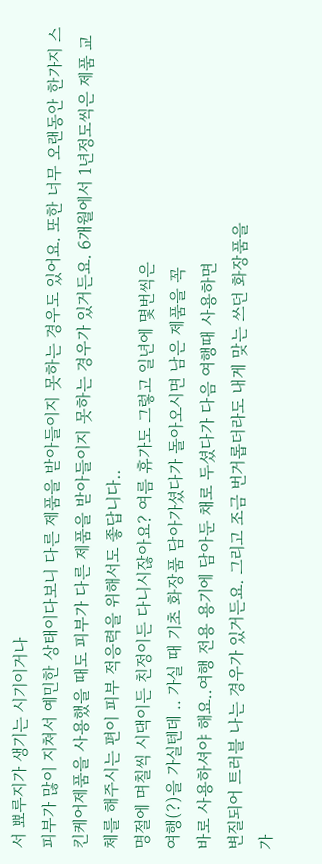서 뾰루지가 생기는 시기이거나
피부가 많이 지쳐서 예민한 상태이다보니 다른 제품을 받아들이지 못하는 경우도 있어요. 또한 너무 오랜동안 한가지 스킨케어제품을 사용했을 때도 피부가 다른 제품을 받아들이지 못하는 경우가 있거든요. 6개월에서 1년정도씩은 제품 교체를 해주시는 편이 피부 적응력을 위해서도 좋답니다..
명절에 며칠씩 시댁이든 친정이든 다니시잖아요? 여름 휴가도 그렇고 일년에 몇번씩은
여행(?)을 가실텐데 .. 가실 때 기초 화장품 담아가셨다가 돌아오시면 남은 제품을 꼭
바로 사용하셔야 해요..여행 전용 용기에 담아둔 채로 두셨다가 다음 여행때 사용하면
변질되어 트러블 나는 경우가 있거든요. 그리고 조금 번거롭더라도 내게 맞는 쓰던 화장품을
가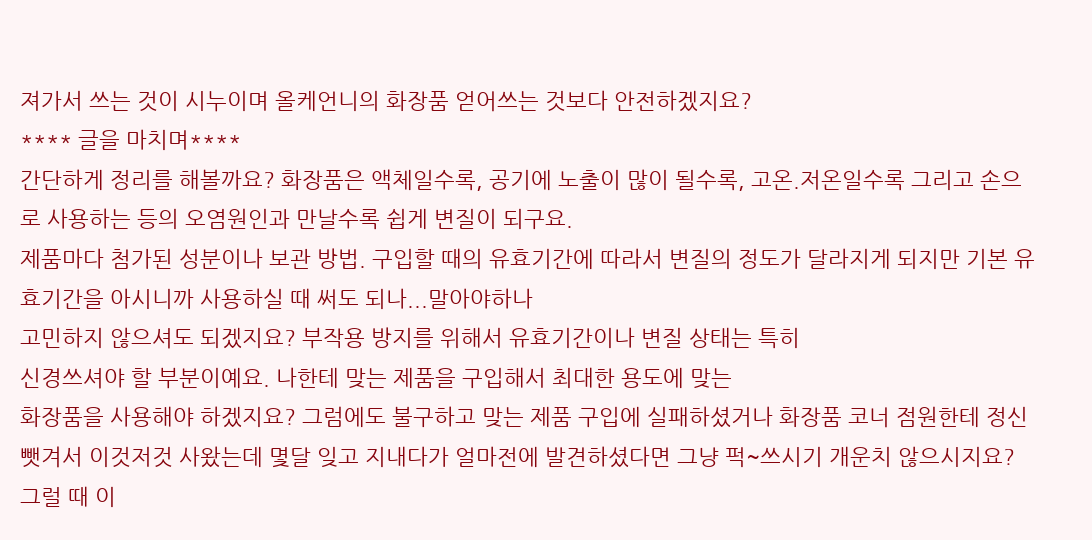져가서 쓰는 것이 시누이며 올케언니의 화장품 얻어쓰는 것보다 안전하겠지요?
**** 글을 마치며****
간단하게 정리를 해볼까요? 화장품은 액체일수록, 공기에 노출이 많이 될수록, 고온.저온일수록 그리고 손으로 사용하는 등의 오염원인과 만날수록 쉽게 변질이 되구요.
제품마다 첨가된 성분이나 보관 방법. 구입할 때의 유효기간에 따라서 변질의 정도가 달라지게 되지만 기본 유효기간을 아시니까 사용하실 때 써도 되나...말아야하나
고민하지 않으셔도 되겠지요? 부작용 방지를 위해서 유효기간이나 변질 상태는 특히
신경쓰셔야 할 부분이예요. 나한테 맞는 제품을 구입해서 최대한 용도에 맞는
화장품을 사용해야 하겠지요? 그럼에도 불구하고 맞는 제품 구입에 실패하셨거나 화장품 코너 점원한테 정신 뺏겨서 이것저것 사왔는데 몇달 잊고 지내다가 얼마전에 발견하셨다면 그냥 퍽~쓰시기 개운치 않으시지요? 그럴 때 이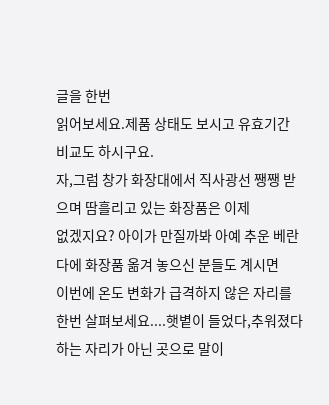글을 한번
읽어보세요.제품 상태도 보시고 유효기간 비교도 하시구요.
자,그럼 창가 화장대에서 직사광선 쨍쨍 받으며 땀흘리고 있는 화장품은 이제
없겠지요? 아이가 만질까봐 아예 추운 베란다에 화장품 옮겨 놓으신 분들도 계시면
이번에 온도 변화가 급격하지 않은 자리를 한번 살펴보세요....햇볕이 들었다,추워졌다
하는 자리가 아닌 곳으로 말이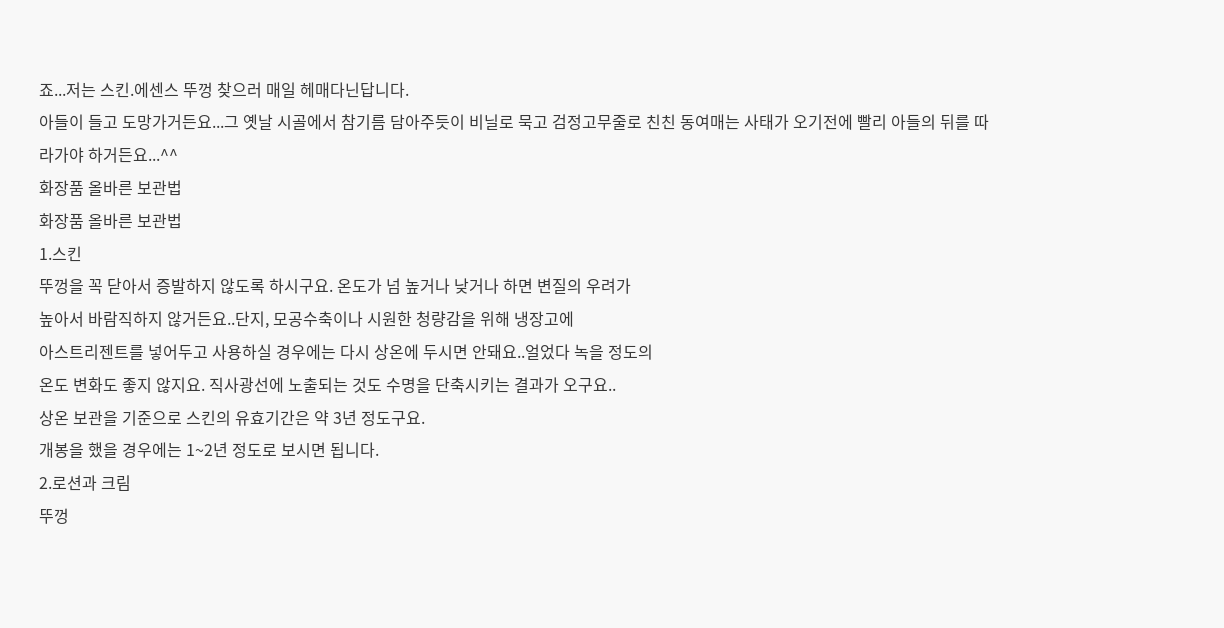죠...저는 스킨.에센스 뚜껑 찾으러 매일 헤매다닌답니다.
아들이 들고 도망가거든요...그 옛날 시골에서 참기름 담아주듯이 비닐로 묵고 검정고무줄로 친친 동여매는 사태가 오기전에 빨리 아들의 뒤를 따라가야 하거든요...^^
화장품 올바른 보관법
화장품 올바른 보관법
1.스킨
뚜껑을 꼭 닫아서 증발하지 않도록 하시구요. 온도가 넘 높거나 낮거나 하면 변질의 우려가
높아서 바람직하지 않거든요..단지, 모공수축이나 시원한 청량감을 위해 냉장고에
아스트리젠트를 넣어두고 사용하실 경우에는 다시 상온에 두시면 안돼요..얼었다 녹을 정도의
온도 변화도 좋지 않지요. 직사광선에 노출되는 것도 수명을 단축시키는 결과가 오구요..
상온 보관을 기준으로 스킨의 유효기간은 약 3년 정도구요.
개봉을 했을 경우에는 1~2년 정도로 보시면 됩니다.
2.로션과 크림
뚜껑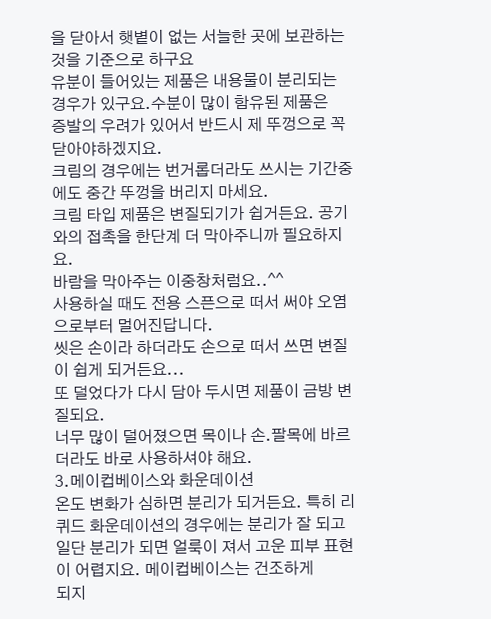을 닫아서 햇볕이 없는 서늘한 곳에 보관하는 것을 기준으로 하구요
유분이 들어있는 제품은 내용물이 분리되는 경우가 있구요.수분이 많이 함유된 제품은
증발의 우려가 있어서 반드시 제 뚜껑으로 꼭 닫아야하겠지요.
크림의 경우에는 번거롭더라도 쓰시는 기간중에도 중간 뚜껑을 버리지 마세요.
크림 타입 제품은 변질되기가 쉽거든요. 공기와의 접촉을 한단계 더 막아주니까 필요하지요.
바람을 막아주는 이중창처럼요..^^
사용하실 때도 전용 스픈으로 떠서 써야 오염으로부터 멀어진답니다.
씻은 손이라 하더라도 손으로 떠서 쓰면 변질이 쉽게 되거든요...
또 덜었다가 다시 담아 두시면 제품이 금방 변질되요.
너무 많이 덜어졌으면 목이나 손.팔목에 바르더라도 바로 사용하셔야 해요.
3.메이컵베이스와 화운데이션
온도 변화가 심하면 분리가 되거든요. 특히 리퀴드 화운데이션의 경우에는 분리가 잘 되고
일단 분리가 되면 얼룩이 져서 고운 피부 표현이 어렵지요. 메이컵베이스는 건조하게
되지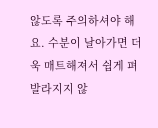않도록 주의하셔야 해요. 수분이 날아가면 더욱 매트해져서 쉽게 펴발라지지 않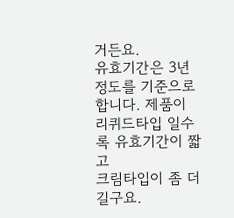거든요.
유효기간은 3년 정도를 기준으로 합니다. 제품이 리퀴드타입 일수록 유효기간이 짧고
크림타입이 좀 더 길구요.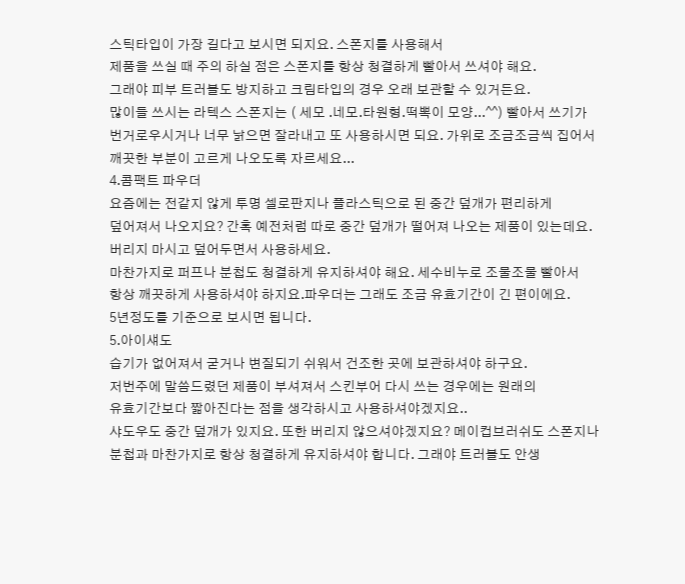스틱타입이 가장 길다고 보시면 되지요. 스폰지를 사용해서
제품을 쓰실 때 주의 하실 점은 스폰지를 항상 청결하게 빨아서 쓰셔야 해요.
그래야 피부 트러블도 방지하고 크림타입의 경우 오래 보관할 수 있거든요.
많이들 쓰시는 라텍스 스폰지는 ( 세모 .네모.타원형.떡뽁이 모양...^^) 빨아서 쓰기가
번거로우시거나 너무 낡으면 잘라내고 또 사용하시면 되요. 가위로 조금조금씩 집어서
깨끗한 부분이 고르게 나오도록 자르세요...
4.콤팩트 파우더
요즘에는 전같지 않게 투명 셀로판지나 플라스틱으로 된 중간 덮개가 편리하게
덮어져서 나오지요? 간혹 예전처럼 따로 중간 덮개가 떨어져 나오는 제품이 있는데요.
버리지 마시고 덮어두면서 사용하세요.
마찬가지로 퍼프나 분첩도 청결하게 유지하셔야 해요. 세수비누로 조물조물 빨아서
항상 깨끗하게 사용하셔야 하지요.파우더는 그래도 조금 유효기간이 긴 편이에요.
5년정도를 기준으로 보시면 됩니다.
5.아이섀도
습기가 없어져서 굳거나 변질되기 쉬워서 건조한 곳에 보관하셔야 하구요.
저번주에 말씀드렸던 제품이 부셔져서 스킨부어 다시 쓰는 경우에는 원래의
유효기간보다 짧아진다는 점을 생각하시고 사용하셔야겠지요..
샤도우도 중간 덮개가 있지요. 또한 버리지 않으셔야겠지요? 메이컵브러쉬도 스폰지나
분첩과 마찬가지로 항상 청결하게 유지하셔야 합니다. 그래야 트러블도 안생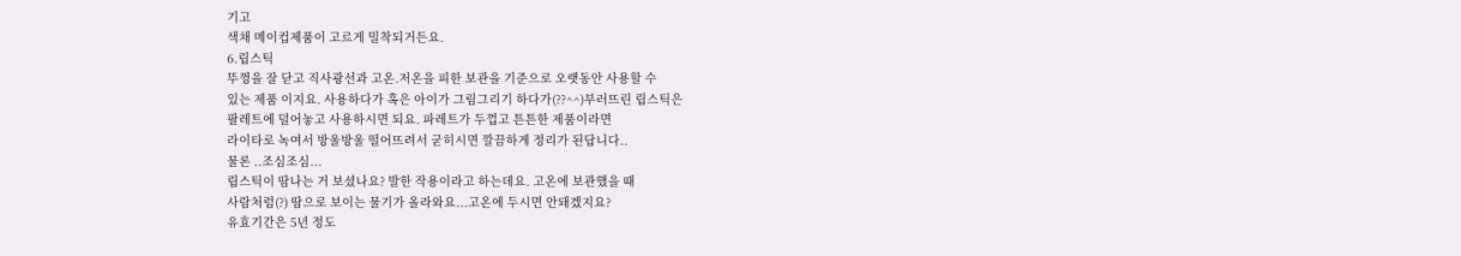기고
색채 메이컵제품이 고르게 밀착되거든요.
6.립스틱
뚜껑을 잘 닫고 직사광선과 고온.저온을 피한 보관을 기준으로 오랫동안 사용할 수
있는 제품 이지요. 사용하다가 혹은 아이가 그림그리기 하다가(??^^)부러뜨린 립스틱은
팔레트에 덜어놓고 사용하시면 되요. 파레트가 두껍고 튼튼한 제품이라면
라이타로 녹여서 방울방울 떨어뜨려서 굳히시면 깔끔하게 정리가 된답니다..
물론 ..조심조심...
립스틱이 땀나는 거 보셨나요? 발한 작용이라고 하는데요. 고온에 보관했을 때
사람처럼(?) 땀으로 보이는 물기가 올라와요...고온에 두시면 안돼겠지요?
유효기간은 5년 정도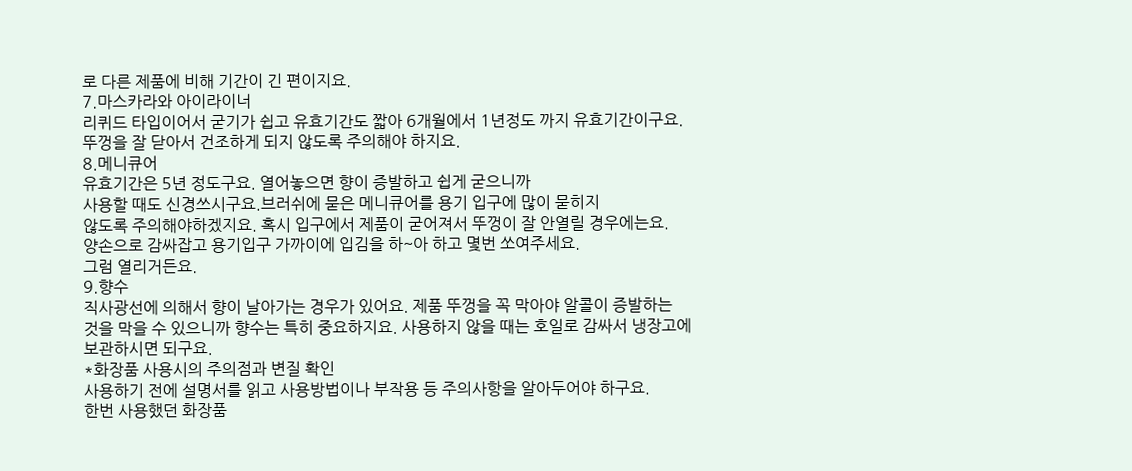로 다른 제품에 비해 기간이 긴 편이지요.
7.마스카라와 아이라이너
리퀴드 타입이어서 굳기가 쉽고 유효기간도 짧아 6개월에서 1년정도 까지 유효기간이구요.
뚜껑을 잘 닫아서 건조하게 되지 않도록 주의해야 하지요.
8.메니큐어
유효기간은 5년 정도구요. 열어놓으면 향이 증발하고 쉽게 굳으니까
사용할 때도 신경쓰시구요.브러쉬에 묻은 메니큐어를 용기 입구에 많이 묻히지
않도록 주의해야하겠지요. 혹시 입구에서 제품이 굳어져서 뚜껑이 잘 안열릴 경우에는요.
양손으로 감싸잡고 용기입구 가까이에 입김을 하~아 하고 몇번 쏘여주세요.
그럼 열리거든요.
9.향수
직사광선에 의해서 향이 날아가는 경우가 있어요. 제품 뚜껑을 꼭 막아야 알콜이 증발하는
것을 막을 수 있으니까 향수는 특히 중요하지요. 사용하지 않을 때는 호일로 감싸서 냉장고에
보관하시면 되구요.
*화장품 사용시의 주의점과 변질 확인
사용하기 전에 설명서를 읽고 사용방법이나 부작용 등 주의사항을 알아두어야 하구요.
한번 사용했던 화장품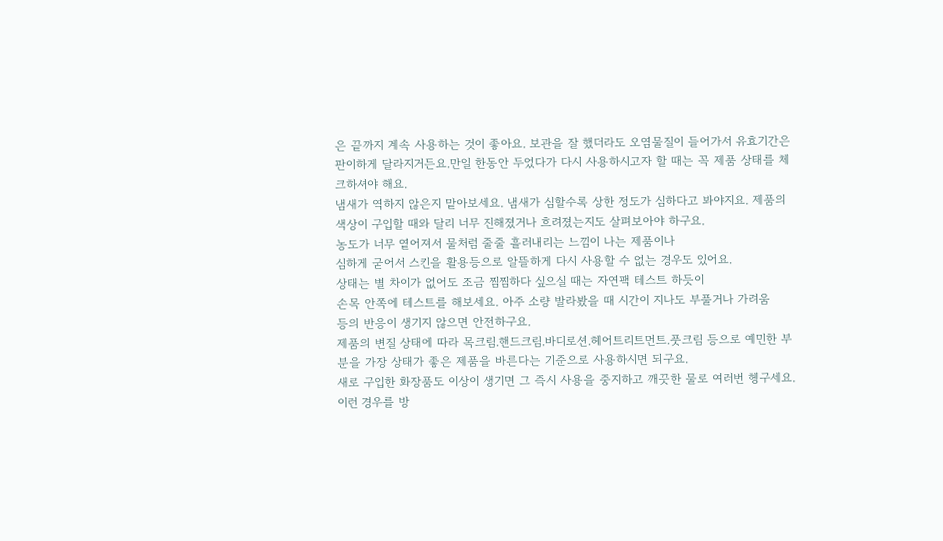은 끝까지 계속 사용하는 것이 좋아요. 보관을 잘 했더라도 오염물질이 들어가서 유효기간은 판이하게 달라지거든요.만일 한동안 두었다가 다시 사용하시고자 할 때는 꼭 제품 상태를 체크하셔야 해요.
냄새가 역하지 않은지 맡아보세요. 냄새가 심할수록 상한 정도가 심하다고 봐야지요. 제품의 색상이 구입할 때와 달리 너무 진해졌거나 흐려졌는지도 살펴보아야 하구요.
농도가 너무 옅어져서 물처럼 줄줄 흘러내리는 느낌이 나는 제품이나
심하게 굳어서 스킨을 활용등으로 알뜰하게 다시 사용할 수 없는 경우도 있어요.
상태는 별 차이가 없어도 조금 찜찜하다 싶으실 때는 자연팩 테스트 하듯이
손목 안쪽에 테스트를 해보세요. 아주 소량 발라봤을 때 시간이 지나도 부풀거나 가려움
등의 반응이 생기지 않으면 안전하구요.
제품의 변질 상태에 따라 목크림.핸드크림.바디로션.헤어트리트먼트.풋크림 등으로 예민한 부분을 가장 상태가 좋은 제품을 바른다는 기준으로 사용하시면 되구요.
새로 구입한 화장품도 이상이 생기면 그 즉시 사용을 중지하고 깨끗한 물로 여러번 헹구세요. 이런 경우를 방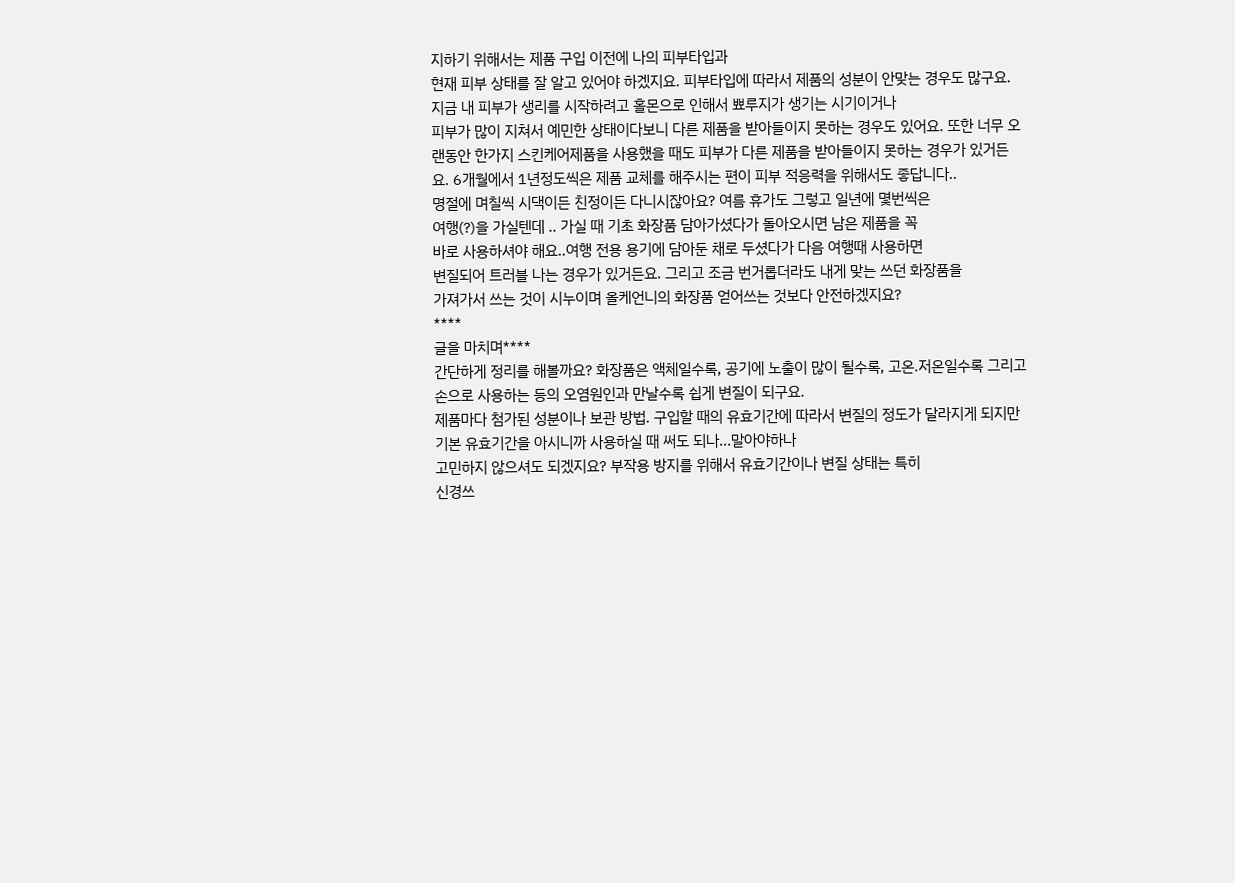지하기 위해서는 제품 구입 이전에 나의 피부타입과
현재 피부 상태를 잘 알고 있어야 하겠지요. 피부타입에 따라서 제품의 성분이 안맞는 경우도 많구요. 지금 내 피부가 생리를 시작하려고 홀몬으로 인해서 뾰루지가 생기는 시기이거나
피부가 많이 지쳐서 예민한 상태이다보니 다른 제품을 받아들이지 못하는 경우도 있어요. 또한 너무 오랜동안 한가지 스킨케어제품을 사용했을 때도 피부가 다른 제품을 받아들이지 못하는 경우가 있거든요. 6개월에서 1년정도씩은 제품 교체를 해주시는 편이 피부 적응력을 위해서도 좋답니다..
명절에 며칠씩 시댁이든 친정이든 다니시잖아요? 여름 휴가도 그렇고 일년에 몇번씩은
여행(?)을 가실텐데 .. 가실 때 기초 화장품 담아가셨다가 돌아오시면 남은 제품을 꼭
바로 사용하셔야 해요..여행 전용 용기에 담아둔 채로 두셨다가 다음 여행때 사용하면
변질되어 트러블 나는 경우가 있거든요. 그리고 조금 번거롭더라도 내게 맞는 쓰던 화장품을
가져가서 쓰는 것이 시누이며 올케언니의 화장품 얻어쓰는 것보다 안전하겠지요?
****
글을 마치며****
간단하게 정리를 해볼까요? 화장품은 액체일수록, 공기에 노출이 많이 될수록, 고온.저온일수록 그리고 손으로 사용하는 등의 오염원인과 만날수록 쉽게 변질이 되구요.
제품마다 첨가된 성분이나 보관 방법. 구입할 때의 유효기간에 따라서 변질의 정도가 달라지게 되지만 기본 유효기간을 아시니까 사용하실 때 써도 되나...말아야하나
고민하지 않으셔도 되겠지요? 부작용 방지를 위해서 유효기간이나 변질 상태는 특히
신경쓰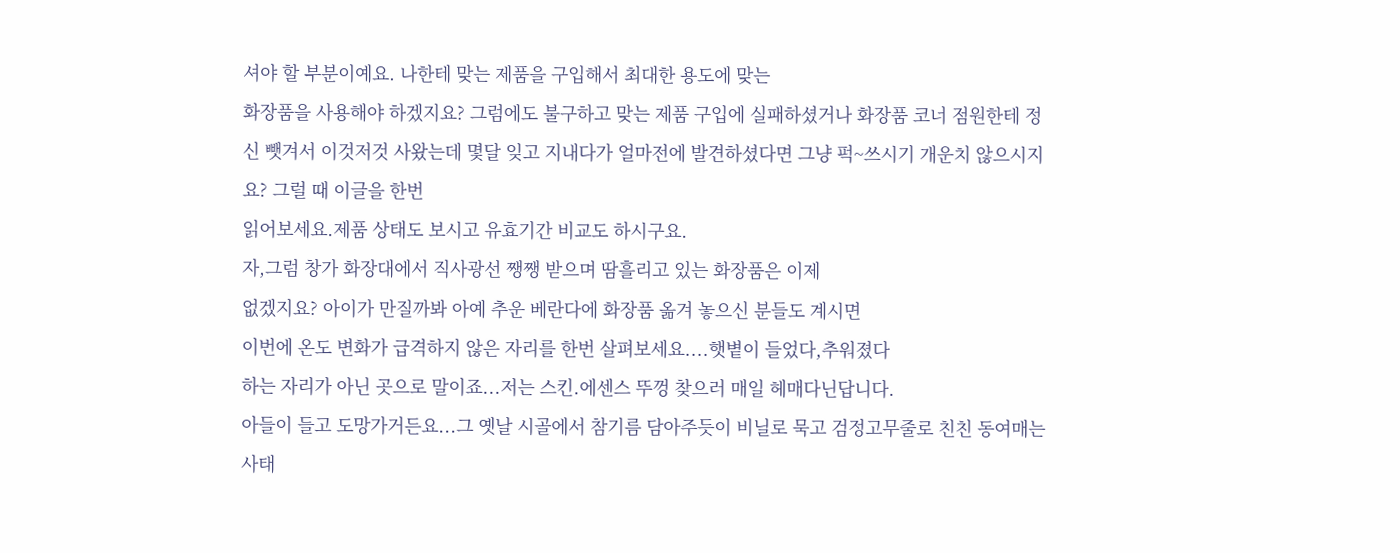셔야 할 부분이예요. 나한테 맞는 제품을 구입해서 최대한 용도에 맞는
화장품을 사용해야 하겠지요? 그럼에도 불구하고 맞는 제품 구입에 실패하셨거나 화장품 코너 점원한테 정신 뺏겨서 이것저것 사왔는데 몇달 잊고 지내다가 얼마전에 발견하셨다면 그냥 퍽~쓰시기 개운치 않으시지요? 그럴 때 이글을 한번
읽어보세요.제품 상태도 보시고 유효기간 비교도 하시구요.
자,그럼 창가 화장대에서 직사광선 쨍쨍 받으며 땀흘리고 있는 화장품은 이제
없겠지요? 아이가 만질까봐 아예 추운 베란다에 화장품 옮겨 놓으신 분들도 계시면
이번에 온도 변화가 급격하지 않은 자리를 한번 살펴보세요....햇볕이 들었다,추워졌다
하는 자리가 아닌 곳으로 말이죠...저는 스킨.에센스 뚜껑 찾으러 매일 헤매다닌답니다.
아들이 들고 도망가거든요...그 옛날 시골에서 참기름 담아주듯이 비닐로 묵고 검정고무줄로 친친 동여매는 사태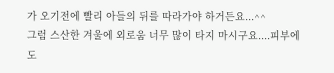가 오기전에 빨리 아들의 뒤를 따라가야 하거든요...^^
그럼 스산한 겨울에 외로움 너무 많이 타지 마시구요....피부에도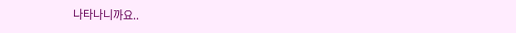나타나니까요..